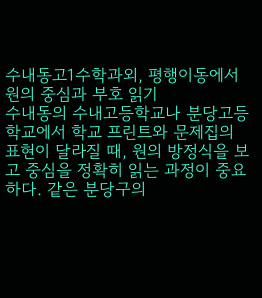수내동고1수학과외, 평행이동에서 원의 중심과 부호 읽기
수내동의 수내고등학교나 분당고등학교에서 학교 프린트와 문제집의 표현이 달라질 때, 원의 방정식을 보고 중심을 정확히 읽는 과정이 중요하다. 같은 분당구의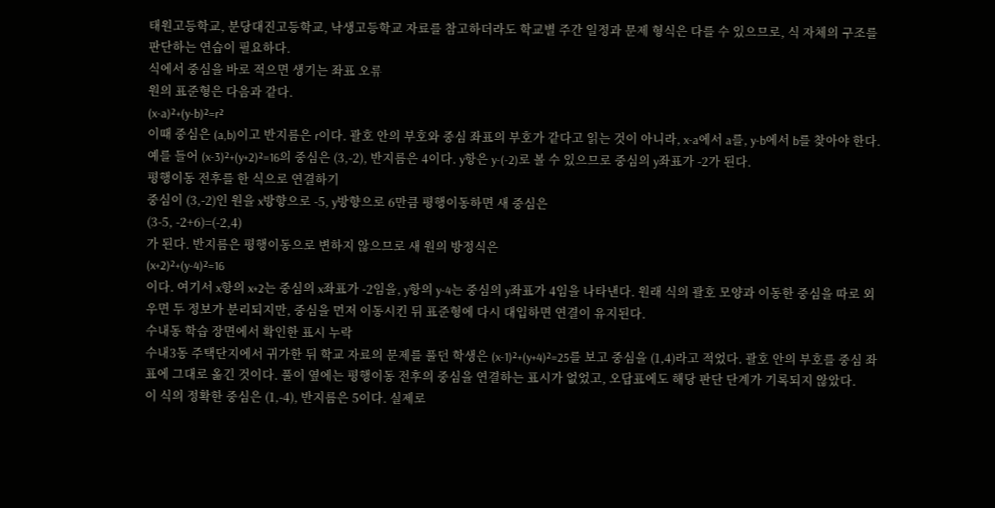태원고등학교, 분당대진고등학교, 낙생고등학교 자료를 참고하더라도 학교별 주간 일정과 문제 형식은 다를 수 있으므로, 식 자체의 구조를 판단하는 연습이 필요하다.
식에서 중심을 바로 적으면 생기는 좌표 오류
원의 표준형은 다음과 같다.
(x-a)²+(y-b)²=r²
이때 중심은 (a,b)이고 반지름은 r이다. 괄호 안의 부호와 중심 좌표의 부호가 같다고 읽는 것이 아니라, x-a에서 a를, y-b에서 b를 찾아야 한다.
예를 들어 (x-3)²+(y+2)²=16의 중심은 (3,-2), 반지름은 4이다. y항은 y-(-2)로 볼 수 있으므로 중심의 y좌표가 -2가 된다.
평행이동 전후를 한 식으로 연결하기
중심이 (3,-2)인 원을 x방향으로 -5, y방향으로 6만큼 평행이동하면 새 중심은
(3-5, -2+6)=(-2,4)
가 된다. 반지름은 평행이동으로 변하지 않으므로 새 원의 방정식은
(x+2)²+(y-4)²=16
이다. 여기서 x항의 x+2는 중심의 x좌표가 -2임을, y항의 y-4는 중심의 y좌표가 4임을 나타낸다. 원래 식의 괄호 모양과 이동한 중심을 따로 외우면 두 정보가 분리되지만, 중심을 먼저 이동시킨 뒤 표준형에 다시 대입하면 연결이 유지된다.
수내동 학습 장면에서 확인한 표시 누락
수내3동 주택단지에서 귀가한 뒤 학교 자료의 문제를 풀던 학생은 (x-1)²+(y+4)²=25를 보고 중심을 (1,4)라고 적었다. 괄호 안의 부호를 중심 좌표에 그대로 옮긴 것이다. 풀이 옆에는 평행이동 전후의 중심을 연결하는 표시가 없었고, 오답표에도 해당 판단 단계가 기록되지 않았다.
이 식의 정확한 중심은 (1,-4), 반지름은 5이다. 실제로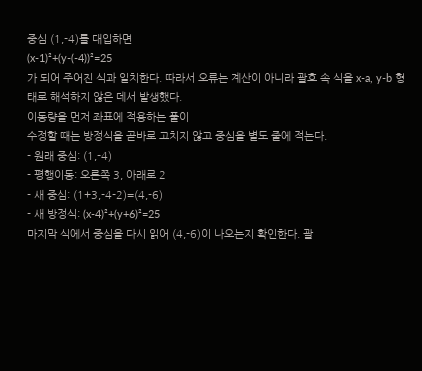중심 (1,-4)를 대입하면
(x-1)²+(y-(-4))²=25
가 되어 주어진 식과 일치한다. 따라서 오류는 계산이 아니라 괄호 속 식을 x-a, y-b 형태로 해석하지 않은 데서 발생했다.
이동량을 먼저 좌표에 적용하는 풀이
수정할 때는 방정식을 곧바로 고치지 않고 중심을 별도 줄에 적는다.
- 원래 중심: (1,-4)
- 평행이동: 오른쪽 3, 아래로 2
- 새 중심: (1+3,-4-2)=(4,-6)
- 새 방정식: (x-4)²+(y+6)²=25
마지막 식에서 중심을 다시 읽어 (4,-6)이 나오는지 확인한다. 괄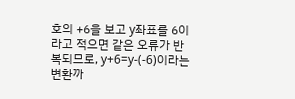호의 +6을 보고 y좌표를 6이라고 적으면 같은 오류가 반복되므로, y+6=y-(-6)이라는 변환까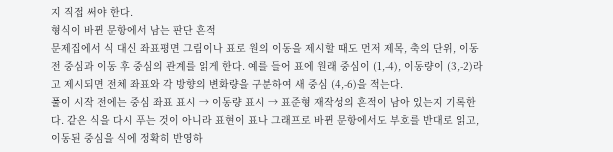지 직접 써야 한다.
형식이 바뀐 문항에서 남는 판단 흔적
문제집에서 식 대신 좌표평면 그림이나 표로 원의 이동을 제시할 때도 먼저 제목, 축의 단위, 이동 전 중심과 이동 후 중심의 관계를 읽게 한다. 예를 들어 표에 원래 중심이 (1,-4), 이동량이 (3,-2)라고 제시되면 전체 좌표와 각 방향의 변화량을 구분하여 새 중심 (4,-6)을 적는다.
풀이 시작 전에는 중심 좌표 표시 → 이동량 표시 → 표준형 재작성의 흔적이 남아 있는지 기록한다. 같은 식을 다시 푸는 것이 아니라 표현이 표나 그래프로 바뀐 문항에서도 부호를 반대로 읽고, 이동된 중심을 식에 정확히 반영하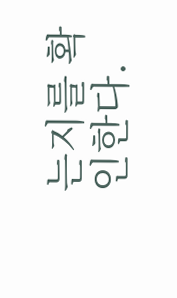는지를 확인한다.